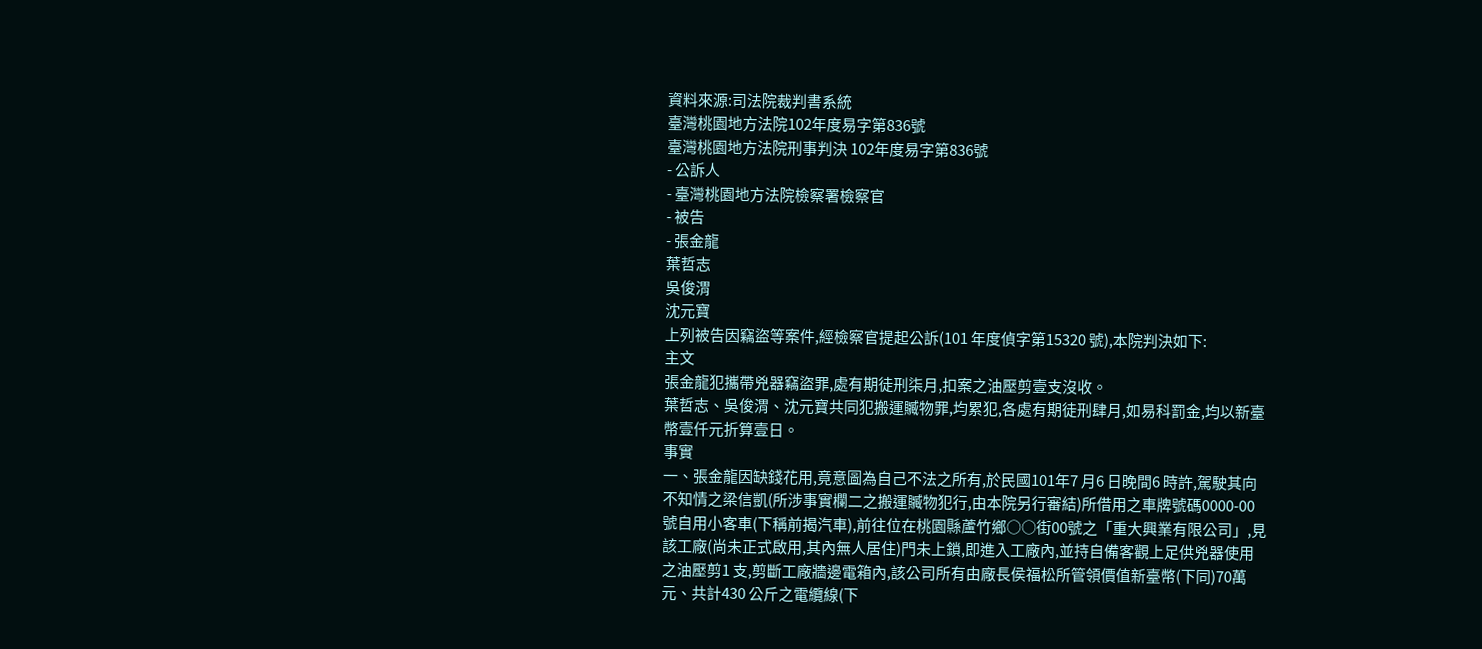資料來源:司法院裁判書系統
臺灣桃園地方法院102年度易字第836號
臺灣桃園地方法院刑事判決 102年度易字第836號
- 公訴人
- 臺灣桃園地方法院檢察署檢察官
- 被告
- 張金龍
葉哲志
吳俊渭
沈元寶
上列被告因竊盜等案件,經檢察官提起公訴(101 年度偵字第15320 號),本院判決如下:
主文
張金龍犯攜帶兇器竊盜罪,處有期徒刑柒月,扣案之油壓剪壹支沒收。
葉哲志、吳俊渭、沈元寶共同犯搬運贓物罪,均累犯,各處有期徒刑肆月,如易科罰金,均以新臺幣壹仟元折算壹日。
事實
一、張金龍因缺錢花用,竟意圖為自己不法之所有,於民國101年7 月6 日晚間6 時許,駕駛其向不知情之梁信凱(所涉事實欄二之搬運贓物犯行,由本院另行審結)所借用之車牌號碼0000-00 號自用小客車(下稱前揭汽車),前往位在桃園縣蘆竹鄉○○街00號之「重大興業有限公司」,見該工廠(尚未正式啟用,其內無人居住)門未上鎖,即進入工廠內,並持自備客觀上足供兇器使用之油壓剪1 支,剪斷工廠牆邊電箱內,該公司所有由廠長侯福松所管領價值新臺幣(下同)70萬元、共計430 公斤之電纜線(下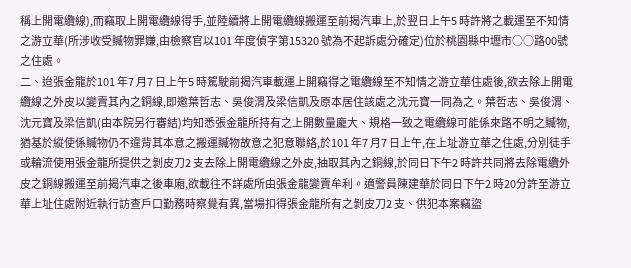稱上開電纜線),而竊取上開電纜線得手,並陸續將上開電纜線搬運至前揭汽車上,於翌日上午5 時許將之載運至不知情之游立華(所涉收受贓物罪嫌,由檢察官以101 年度偵字第15320 號為不起訴處分確定)位於桃園縣中壢市○○路00號之住處。
二、迨張金龍於101 年7 月7 日上午5 時駕駛前揭汽車載運上開竊得之電纜線至不知情之游立華住處後,欲去除上開電纜線之外皮以變賣其內之銅線,即邀葉哲志、吳俊渭及梁信凱及原本居住該處之沈元寶一同為之。葉哲志、吳俊渭、沈元寶及梁信凱(由本院另行審結)均知悉張金龍所持有之上開數量龐大、規格一致之電纜線可能係來路不明之贓物,猶基於縱使係贓物仍不違背其本意之搬運贓物故意之犯意聯絡,於101 年7 月7 日上午,在上址游立華之住處,分別徒手或輪流使用張金龍所提供之剝皮刀2 支去除上開電纜線之外皮,抽取其內之銅線,於同日下午2 時許共同將去除電纜外皮之銅線搬運至前揭汽車之後車廂,欲載往不詳處所由張金龍變賣牟利。適警員陳建華於同日下午2 時20分許至游立華上址住處附近執行訪查戶口勤務時察覺有異,當場扣得張金龍所有之剝皮刀2 支、供犯本案竊盜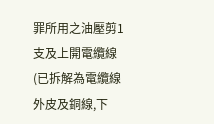罪所用之油壓剪1 支及上開電纜線(已拆解為電纜線外皮及銅線,下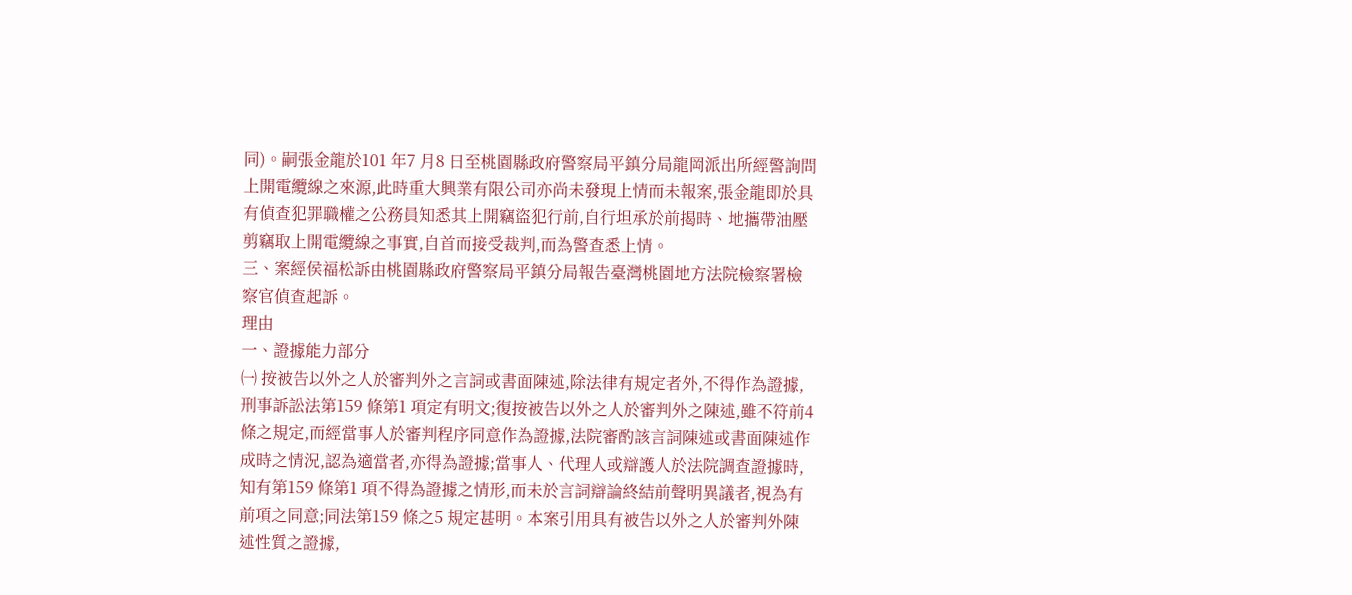同)。嗣張金龍於101 年7 月8 日至桃園縣政府警察局平鎮分局龍岡派出所經警詢問上開電纜線之來源,此時重大興業有限公司亦尚未發現上情而未報案,張金龍即於具有偵查犯罪職權之公務員知悉其上開竊盜犯行前,自行坦承於前揭時、地攜帶油壓剪竊取上開電纜線之事實,自首而接受裁判,而為警查悉上情。
三、案經侯福松訴由桃園縣政府警察局平鎮分局報告臺灣桃園地方法院檢察署檢察官偵查起訴。
理由
一、證據能力部分
㈠ 按被告以外之人於審判外之言詞或書面陳述,除法律有規定者外,不得作為證據,刑事訴訟法第159 條第1 項定有明文;復按被告以外之人於審判外之陳述,雖不符前4 條之規定,而經當事人於審判程序同意作為證據,法院審酌該言詞陳述或書面陳述作成時之情況,認為適當者,亦得為證據;當事人、代理人或辯護人於法院調查證據時,知有第159 條第1 項不得為證據之情形,而未於言詞辯論終結前聲明異議者,視為有前項之同意;同法第159 條之5 規定甚明。本案引用具有被告以外之人於審判外陳述性質之證據,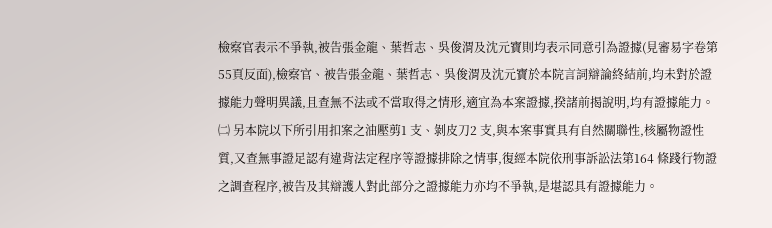檢察官表示不爭執,被告張金龍、葉哲志、吳俊渭及沈元寶則均表示同意引為證據(見審易字卷第55頁反面),檢察官、被告張金龍、葉哲志、吳俊渭及沈元寶於本院言詞辯論終結前,均未對於證據能力聲明異議,且查無不法或不當取得之情形,適宜為本案證據,揆諸前揭說明,均有證據能力。
㈡ 另本院以下所引用扣案之油壓剪1 支、剝皮刀2 支,與本案事實具有自然關聯性,核屬物證性質,又查無事證足認有違背法定程序等證據排除之情事,復經本院依刑事訴訟法第164 條踐行物證之調查程序,被告及其辯護人對此部分之證據能力亦均不爭執,是堪認具有證據能力。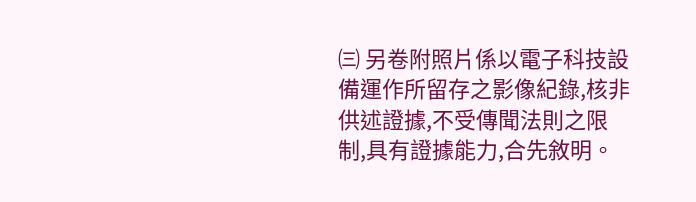㈢ 另卷附照片係以電子科技設備運作所留存之影像紀錄,核非供述證據,不受傳聞法則之限制,具有證據能力,合先敘明。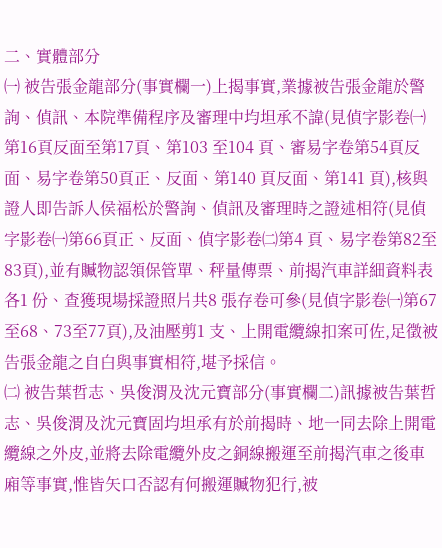二、實體部分
㈠ 被告張金龍部分(事實欄一)上揭事實,業據被告張金龍於警詢、偵訊、本院準備程序及審理中均坦承不諱(見偵字影卷㈠第16頁反面至第17頁、第103 至104 頁、審易字卷第54頁反面、易字卷第50頁正、反面、第140 頁反面、第141 頁),核與證人即告訴人侯福松於警詢、偵訊及審理時之證述相符(見偵字影卷㈠第66頁正、反面、偵字影卷㈡第4 頁、易字卷第82至83頁),並有贓物認領保管單、秤量傳票、前揭汽車詳細資料表各1 份、查獲現場採證照片共8 張存卷可參(見偵字影卷㈠第67至68、73至77頁),及油壓剪1 支、上開電纜線扣案可佐,足徵被告張金龍之自白與事實相符,堪予採信。
㈡ 被告葉哲志、吳俊渭及沈元寶部分(事實欄二)訊據被告葉哲志、吳俊渭及沈元寶固均坦承有於前揭時、地一同去除上開電纜線之外皮,並將去除電纜外皮之銅線搬運至前揭汽車之後車廂等事實,惟皆矢口否認有何搬運贓物犯行,被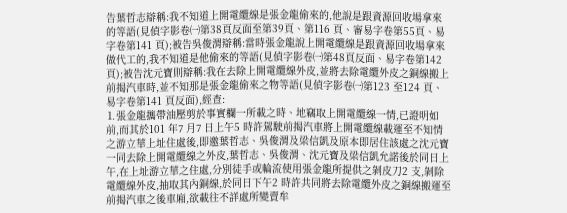告葉哲志辯稱:我不知道上開電纜線是張金龍偷來的,他說是跟資源回收場拿來的等語(見偵字影卷㈠第38頁反面至第39頁、第116 頁、審易字卷第55頁、易字卷第141 頁);被告吳俊渭辯稱:當時張金龍說上開電纜線是跟資源回收場拿來做代工的,我不知道是他偷來的等語(見偵字影卷㈠第48頁反面、易字卷第142 頁);被告沈元寶則辯稱:我在去除上開電纜線外皮,並將去除電纜外皮之銅線搬上前揭汽車時,並不知那是張金龍偷來之物等語(見偵字影卷㈠第123 至124 頁、易字卷第141 頁反面),經查:
⒈張金龍攜帶油壓剪於事實欄一所載之時、地竊取上開電纜線一情,已證明如前,而其於101 年7 月7 日上午5 時許駕駛前揭汽車將上開電纜線載運至不知情之游立華上址住處後,即邀葉哲志、吳俊渭及梁信凱及原本即居住該處之沈元寶一同去除上開電纜線之外皮,葉哲志、吳俊渭、沈元寶及梁信凱允諾後於同日上午,在上址游立華之住處,分別徒手或輪流使用張金龍所提供之剝皮刀2 支,剝除電纜線外皮,抽取其內銅線,於同日下午2 時許共同將去除電纜外皮之銅線搬運至前揭汽車之後車廂,欲載往不詳處所變賣牟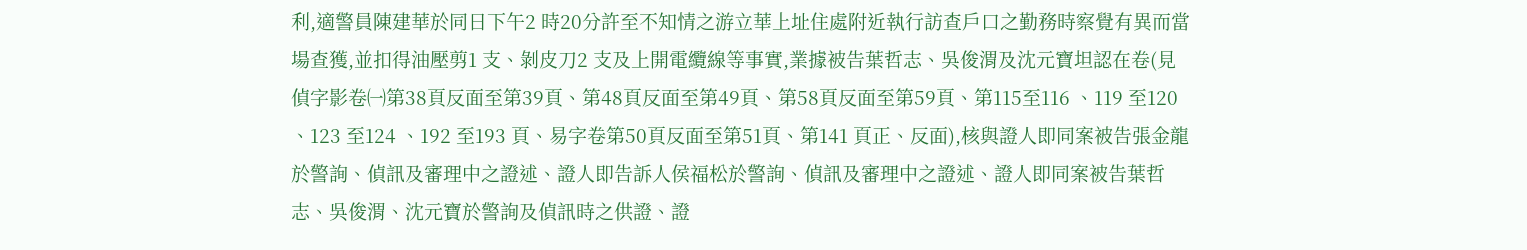利,適警員陳建華於同日下午2 時20分許至不知情之游立華上址住處附近執行訪查戶口之勤務時察覺有異而當場查獲,並扣得油壓剪1 支、剝皮刀2 支及上開電纜線等事實,業據被告葉哲志、吳俊渭及沈元寶坦認在卷(見偵字影卷㈠第38頁反面至第39頁、第48頁反面至第49頁、第58頁反面至第59頁、第115至116 、119 至120 、123 至124 、192 至193 頁、易字卷第50頁反面至第51頁、第141 頁正、反面),核與證人即同案被告張金龍於警詢、偵訊及審理中之證述、證人即告訴人侯福松於警詢、偵訊及審理中之證述、證人即同案被告葉哲志、吳俊渭、沈元寶於警詢及偵訊時之供證、證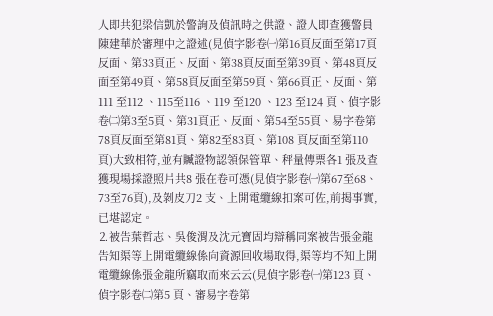人即共犯梁信凱於警詢及偵訊時之供證、證人即查獲警員陳建華於審理中之證述(見偵字影卷㈠第16頁反面至第17頁反面、第33頁正、反面、第38頁反面至第39頁、第48頁反面至第49頁、第58頁反面至第59頁、第66頁正、反面、第111 至112 、115至116 、119 至120 、123 至124 頁、偵字影卷㈡第3至5頁、第31頁正、反面、第54至55頁、易字卷第78頁反面至第81頁、第82至83頁、第108 頁反面至第110 頁)大致相符,並有贓證物認領保管單、秤量傳票各1 張及查獲現場採證照片共8 張在卷可憑(見偵字影卷㈠第67至68、73至76頁),及剝皮刀2 支、上開電纜線扣案可佐,前揭事實,已堪認定。
⒉被告葉哲志、吳俊渭及沈元寶固均辯稱同案被告張金龍告知渠等上開電纜線係向資源回收場取得,渠等均不知上開電纜線係張金龍所竊取而來云云(見偵字影卷㈠第123 頁、偵字影卷㈡第5 頁、審易字卷第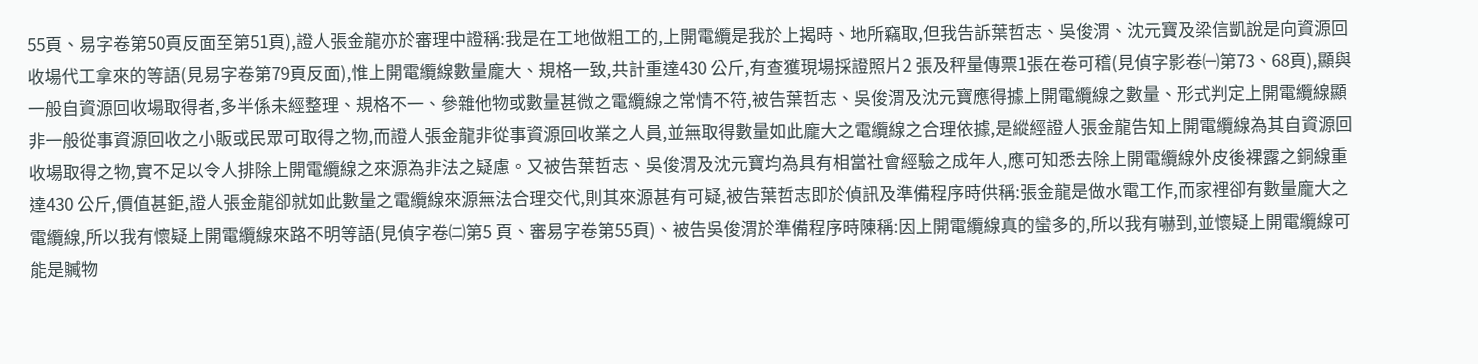55頁、易字卷第50頁反面至第51頁),證人張金龍亦於審理中證稱:我是在工地做粗工的,上開電纜是我於上揭時、地所竊取,但我告訴葉哲志、吳俊渭、沈元寶及梁信凱說是向資源回收場代工拿來的等語(見易字卷第79頁反面),惟上開電纜線數量龐大、規格一致,共計重達430 公斤,有查獲現場採證照片2 張及秤量傳票1張在卷可稽(見偵字影卷㈠第73、68頁),顯與一般自資源回收場取得者,多半係未經整理、規格不一、參雜他物或數量甚微之電纜線之常情不符,被告葉哲志、吳俊渭及沈元寶應得據上開電纜線之數量、形式判定上開電纜線顯非一般從事資源回收之小販或民眾可取得之物,而證人張金龍非從事資源回收業之人員,並無取得數量如此龐大之電纜線之合理依據,是縱經證人張金龍告知上開電纜線為其自資源回收場取得之物,實不足以令人排除上開電纜線之來源為非法之疑慮。又被告葉哲志、吳俊渭及沈元寶均為具有相當社會經驗之成年人,應可知悉去除上開電纜線外皮後裸露之銅線重達430 公斤,價值甚鉅,證人張金龍卻就如此數量之電纜線來源無法合理交代,則其來源甚有可疑,被告葉哲志即於偵訊及準備程序時供稱:張金龍是做水電工作,而家裡卻有數量龐大之電纜線,所以我有懷疑上開電纜線來路不明等語(見偵字卷㈡第5 頁、審易字卷第55頁)、被告吳俊渭於準備程序時陳稱:因上開電纜線真的蠻多的,所以我有嚇到,並懷疑上開電纜線可能是贓物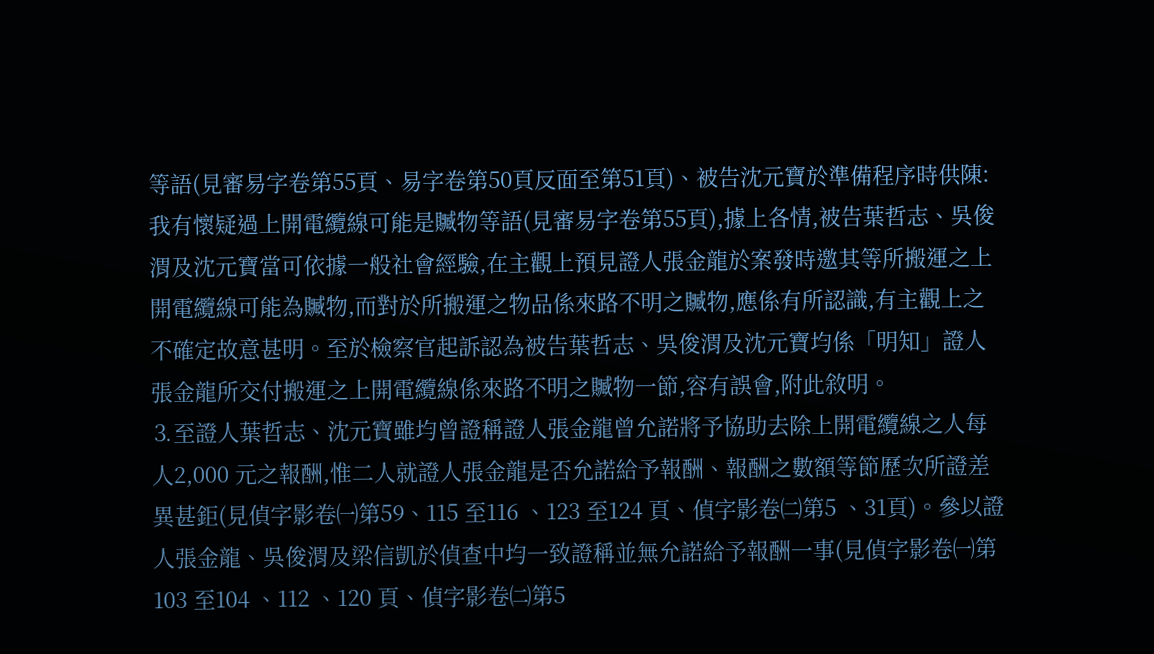等語(見審易字卷第55頁、易字卷第50頁反面至第51頁)、被告沈元寶於準備程序時供陳:我有懷疑過上開電纜線可能是贓物等語(見審易字卷第55頁),據上各情,被告葉哲志、吳俊渭及沈元寶當可依據一般社會經驗,在主觀上預見證人張金龍於案發時邀其等所搬運之上開電纜線可能為贓物,而對於所搬運之物品係來路不明之贓物,應係有所認識,有主觀上之不確定故意甚明。至於檢察官起訴認為被告葉哲志、吳俊渭及沈元寶均係「明知」證人張金龍所交付搬運之上開電纜線係來路不明之贓物一節,容有誤會,附此敘明。
⒊至證人葉哲志、沈元寶雖均曾證稱證人張金龍曾允諾將予協助去除上開電纜線之人每人2,000 元之報酬,惟二人就證人張金龍是否允諾給予報酬、報酬之數額等節歷次所證差異甚鉅(見偵字影卷㈠第59、115 至116 、123 至124 頁、偵字影卷㈡第5 、31頁)。參以證人張金龍、吳俊渭及梁信凱於偵查中均一致證稱並無允諾給予報酬一事(見偵字影卷㈠第103 至104 、112 、120 頁、偵字影卷㈡第5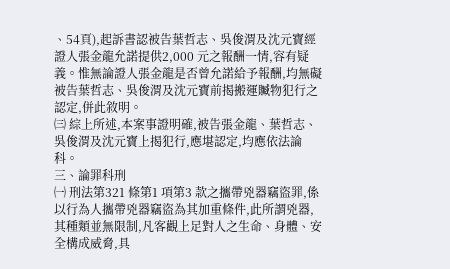、54頁),起訴書認被告葉哲志、吳俊渭及沈元寶經證人張金龍允諾提供2,000 元之報酬一情,容有疑義。惟無論證人張金龍是否曾允諾給予報酬,均無礙被告葉哲志、吳俊渭及沈元寶前揭搬運贓物犯行之認定,併此敘明。
㈢ 綜上所述,本案事證明確,被告張金龍、葉哲志、吳俊渭及沈元寶上揭犯行,應堪認定,均應依法論科。
三、論罪科刑
㈠ 刑法第321 條第1 項第3 款之攜帶兇器竊盜罪,係以行為人攜帶兇器竊盜為其加重條件,此所謂兇器,其種類並無限制,凡客觀上足對人之生命、身體、安全構成威脅,具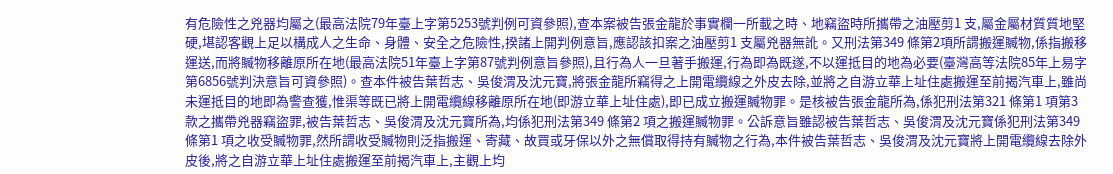有危險性之兇器均屬之(最高法院79年臺上字第5253號判例可資參照),查本案被告張金龍於事實欄一所載之時、地竊盜時所攜帶之油壓剪1 支,屬金屬材質質地堅硬,堪認客觀上足以構成人之生命、身體、安全之危險性,揆諸上開判例意旨,應認該扣案之油壓剪1 支屬兇器無訛。又刑法第349 條第2項所謂搬運贓物,係指搬移運送,而將贓物移離原所在地(最高法院51年臺上字第87號判例意旨參照),且行為人一旦著手搬運,行為即為既遂,不以運抵目的地為必要(臺灣高等法院85年上易字第6856號判決意旨可資參照)。查本件被告葉哲志、吳俊渭及沈元寶,將張金龍所竊得之上開電纜線之外皮去除,並將之自游立華上址住處搬運至前揭汽車上,雖尚未運抵目的地即為警查獲,惟渠等既已將上開電纜線移離原所在地(即游立華上址住處),即已成立搬運贓物罪。是核被告張金龍所為,係犯刑法第321 條第1 項第3 款之攜帶兇器竊盜罪,被告葉哲志、吳俊渭及沈元寶所為,均係犯刑法第349 條第2 項之搬運贓物罪。公訴意旨雖認被告葉哲志、吳俊渭及沈元寶係犯刑法第349 條第1 項之收受贓物罪,然所謂收受贓物則泛指搬運、寄藏、故買或牙保以外之無償取得持有贓物之行為,本件被告葉哲志、吳俊渭及沈元寶將上開電纜線去除外皮後,將之自游立華上址住處搬運至前揭汽車上,主觀上均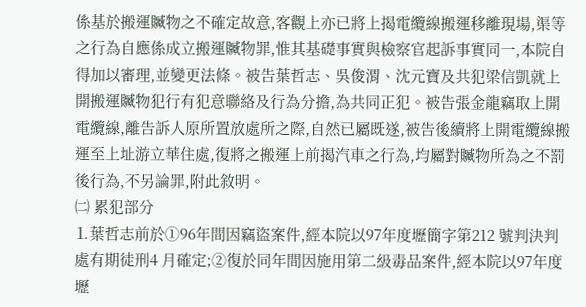係基於搬運贓物之不確定故意,客觀上亦已將上揭電纜線搬運移離現場,渠等之行為自應係成立搬運贓物罪,惟其基礎事實與檢察官起訴事實同一,本院自得加以審理,並變更法條。被告葉哲志、吳俊渭、沈元寶及共犯梁信凱就上開搬運贓物犯行有犯意聯絡及行為分擔,為共同正犯。被告張金龍竊取上開電纜線,離告訴人原所置放處所之際,自然已屬既遂,被告後續將上開電纜線搬運至上址游立華住處,復將之搬運上前揭汽車之行為,均屬對贓物所為之不罰後行為,不另論罪,附此敘明。
㈡ 累犯部分
⒈葉哲志前於①96年間因竊盜案件,經本院以97年度壢簡字第212 號判決判處有期徒刑4 月確定;②復於同年間因施用第二級毒品案件,經本院以97年度壢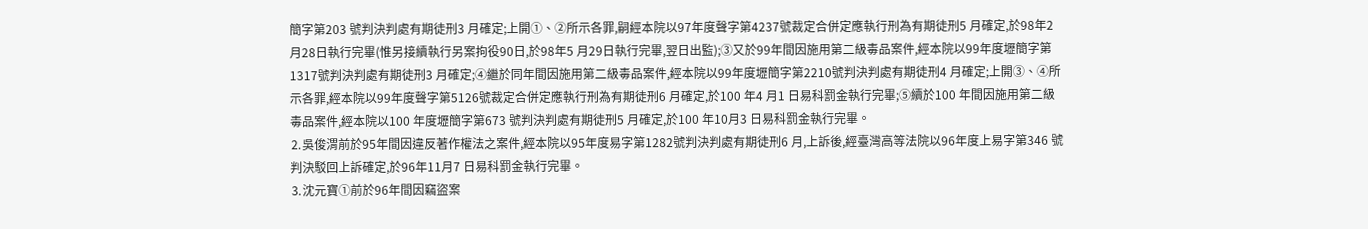簡字第203 號判決判處有期徒刑3 月確定;上開①、②所示各罪,嗣經本院以97年度聲字第4237號裁定合併定應執行刑為有期徒刑5 月確定,於98年2 月28日執行完畢(惟另接續執行另案拘役90日,於98年5 月29日執行完畢,翌日出監);③又於99年間因施用第二級毒品案件,經本院以99年度壢簡字第1317號判決判處有期徒刑3 月確定;④繼於同年間因施用第二級毒品案件,經本院以99年度壢簡字第2210號判決判處有期徒刑4 月確定;上開③、④所示各罪,經本院以99年度聲字第5126號裁定合併定應執行刑為有期徒刑6 月確定,於100 年4 月1 日易科罰金執行完畢;⑤續於100 年間因施用第二級毒品案件,經本院以100 年度壢簡字第673 號判決判處有期徒刑5 月確定,於100 年10月3 日易科罰金執行完畢。
⒉吳俊渭前於95年間因違反著作權法之案件,經本院以95年度易字第1282號判決判處有期徒刑6 月,上訴後,經臺灣高等法院以96年度上易字第346 號判決駁回上訴確定,於96年11月7 日易科罰金執行完畢。
⒊沈元寶①前於96年間因竊盜案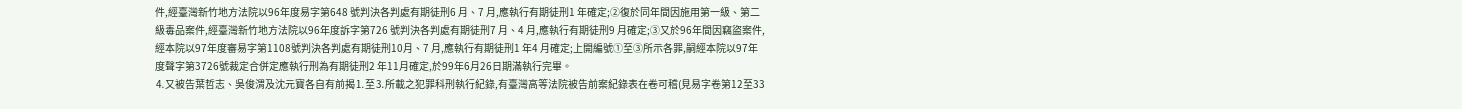件,經臺灣新竹地方法院以96年度易字第648 號判決各判處有期徒刑6 月、7 月,應執行有期徒刑1 年確定;②復於同年間因施用第一級、第二級毒品案件,經臺灣新竹地方法院以96年度訴字第726 號判決各判處有期徒刑7 月、4 月,應執行有期徒刑9 月確定;③又於96年間因竊盜案件,經本院以97年度審易字第1108號判決各判處有期徒刑10月、7 月,應執行有期徒刑1 年4 月確定;上開編號①至③所示各罪,嗣經本院以97年度聲字第3726號裁定合併定應執行刑為有期徒刑2 年11月確定,於99年6月26日期滿執行完畢。
⒋又被告葉哲志、吳俊渭及沈元寶各自有前揭⒈至⒊所載之犯罪科刑執行紀錄,有臺灣高等法院被告前案紀錄表在卷可稽(見易字卷第12至33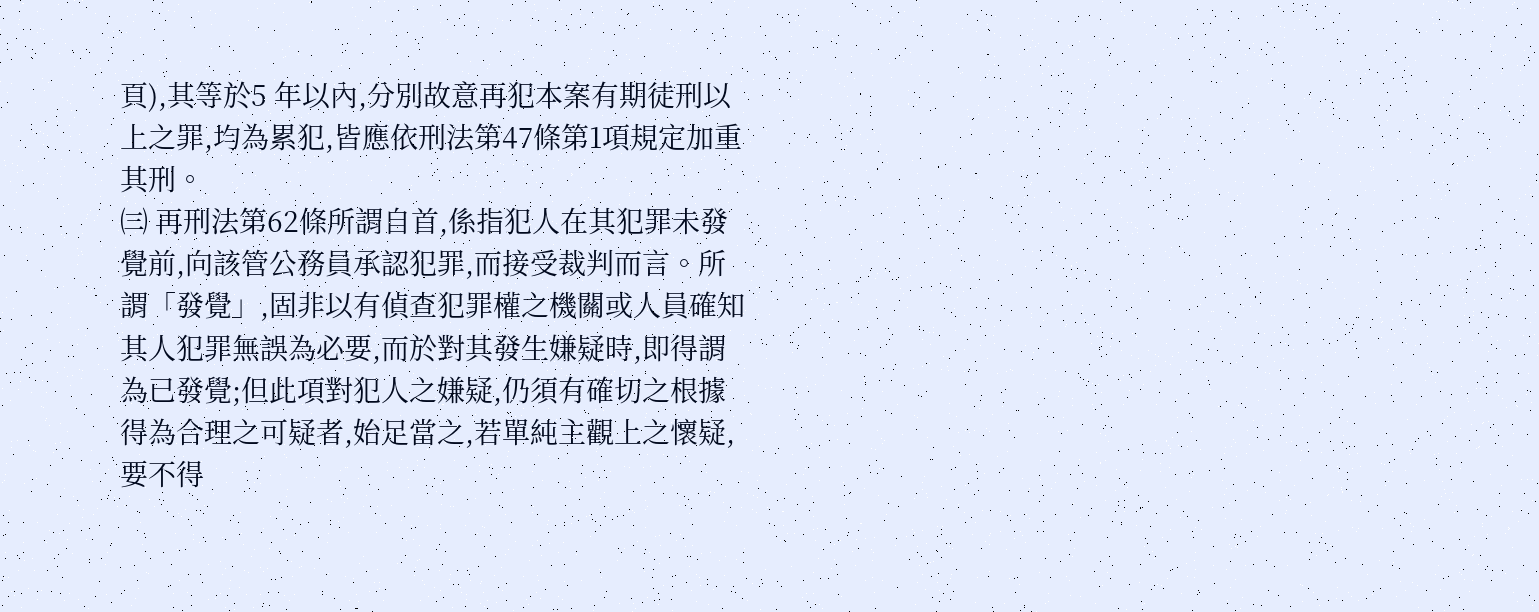頁),其等於5 年以內,分別故意再犯本案有期徒刑以上之罪,均為累犯,皆應依刑法第47條第1項規定加重其刑。
㈢ 再刑法第62條所謂自首,係指犯人在其犯罪未發覺前,向該管公務員承認犯罪,而接受裁判而言。所謂「發覺」,固非以有偵查犯罪權之機關或人員確知其人犯罪無誤為必要,而於對其發生嫌疑時,即得謂為已發覺;但此項對犯人之嫌疑,仍須有確切之根據得為合理之可疑者,始足當之,若單純主觀上之懷疑,要不得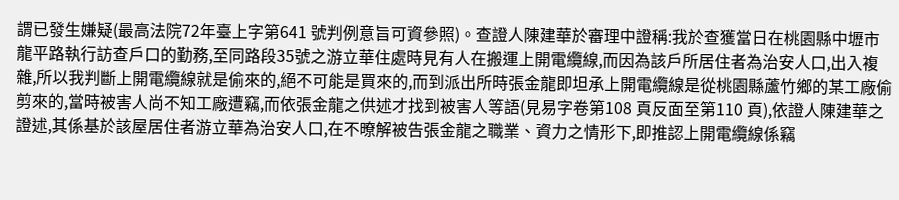謂已發生嫌疑(最高法院72年臺上字第641 號判例意旨可資參照)。查證人陳建華於審理中證稱:我於查獲當日在桃園縣中壢市龍平路執行訪查戶口的勤務,至同路段35號之游立華住處時見有人在搬運上開電纜線,而因為該戶所居住者為治安人口,出入複雜,所以我判斷上開電纜線就是偷來的,絕不可能是買來的,而到派出所時張金龍即坦承上開電纜線是從桃園縣蘆竹鄉的某工廠偷剪來的,當時被害人尚不知工廠遭竊,而依張金龍之供述才找到被害人等語(見易字卷第108 頁反面至第110 頁),依證人陳建華之證述,其係基於該屋居住者游立華為治安人口,在不暸解被告張金龍之職業、資力之情形下,即推認上開電纜線係竊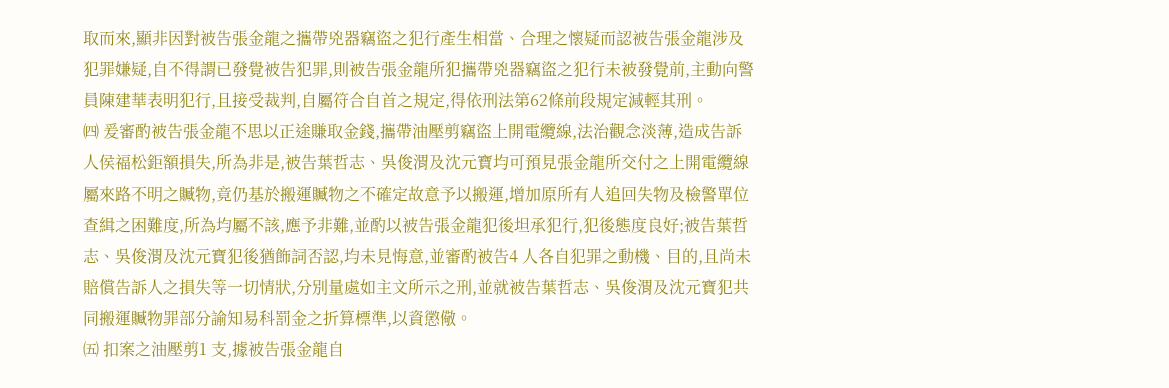取而來,顯非因對被告張金龍之攜帶兇器竊盜之犯行產生相當、合理之懷疑而認被告張金龍涉及犯罪嫌疑,自不得謂已發覺被告犯罪,則被告張金龍所犯攜帶兇器竊盜之犯行未被發覺前,主動向警員陳建華表明犯行,且接受裁判,自屬符合自首之規定,得依刑法第62條前段規定減輕其刑。
㈣ 爰審酌被告張金龍不思以正途賺取金錢,攜帶油壓剪竊盜上開電纜線,法治觀念淡薄,造成告訴人侯福松鉅額損失,所為非是,被告葉哲志、吳俊渭及沈元寶均可預見張金龍所交付之上開電纜線屬來路不明之贓物,竟仍基於搬運贓物之不確定故意予以搬運,增加原所有人追回失物及檢警單位查緝之困難度,所為均屬不該,應予非難,並酌以被告張金龍犯後坦承犯行,犯後態度良好;被告葉哲志、吳俊渭及沈元寶犯後猶飾詞否認,均未見悔意,並審酌被告4 人各自犯罪之動機、目的,且尚未賠償告訴人之損失等一切情狀,分別量處如主文所示之刑,並就被告葉哲志、吳俊渭及沈元寶犯共同搬運贓物罪部分諭知易科罰金之折算標準,以資懲儆。
㈤ 扣案之油壓剪1 支,據被告張金龍自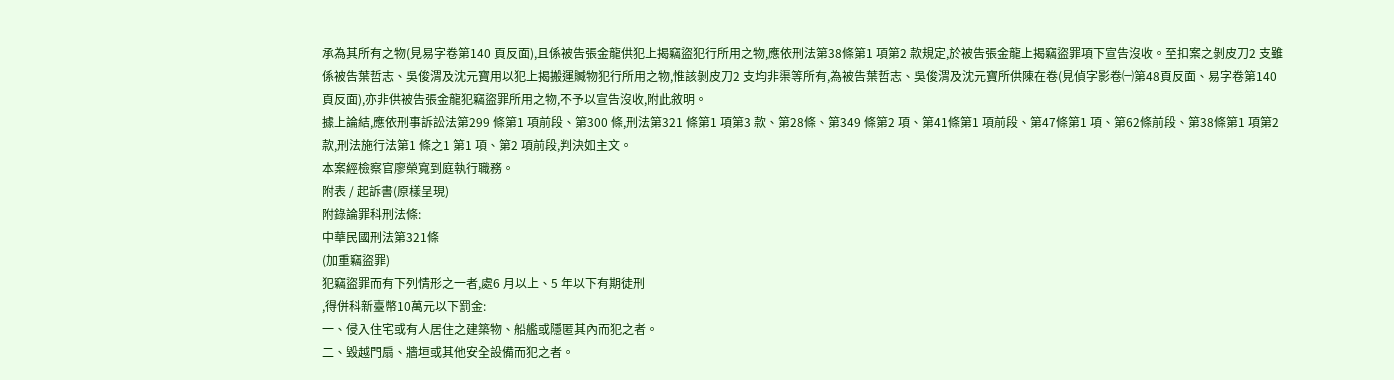承為其所有之物(見易字卷第140 頁反面),且係被告張金龍供犯上揭竊盜犯行所用之物,應依刑法第38條第1 項第2 款規定,於被告張金龍上揭竊盜罪項下宣告沒收。至扣案之剝皮刀2 支雖係被告葉哲志、吳俊渭及沈元寶用以犯上揭搬運贓物犯行所用之物,惟該剝皮刀2 支均非渠等所有,為被告葉哲志、吳俊渭及沈元寶所供陳在卷(見偵字影卷㈠第48頁反面、易字卷第140頁反面),亦非供被告張金龍犯竊盜罪所用之物,不予以宣告沒收,附此敘明。
據上論結,應依刑事訴訟法第299 條第1 項前段、第300 條,刑法第321 條第1 項第3 款、第28條、第349 條第2 項、第41條第1 項前段、第47條第1 項、第62條前段、第38條第1 項第2 款,刑法施行法第1 條之1 第1 項、第2 項前段,判決如主文。
本案經檢察官廖榮寬到庭執行職務。
附表 / 起訴書(原樣呈現)
附錄論罪科刑法條:
中華民國刑法第321條
(加重竊盜罪)
犯竊盜罪而有下列情形之一者,處6 月以上、5 年以下有期徒刑
,得併科新臺幣10萬元以下罰金:
一、侵入住宅或有人居住之建築物、船艦或隱匿其內而犯之者。
二、毀越門扇、牆垣或其他安全設備而犯之者。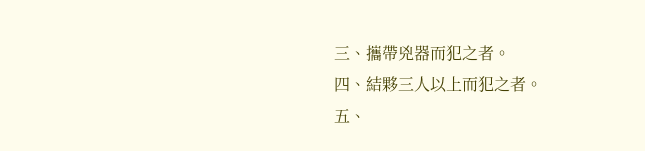三、攜帶兇器而犯之者。
四、結夥三人以上而犯之者。
五、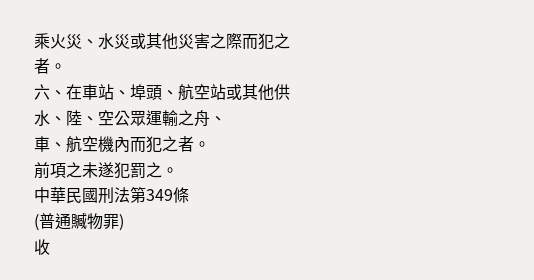乘火災、水災或其他災害之際而犯之者。
六、在車站、埠頭、航空站或其他供水、陸、空公眾運輸之舟、
車、航空機內而犯之者。
前項之未遂犯罰之。
中華民國刑法第349條
(普通贓物罪)
收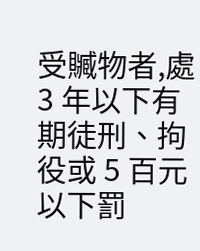受贓物者,處 3 年以下有期徒刑、拘役或 5 百元以下罰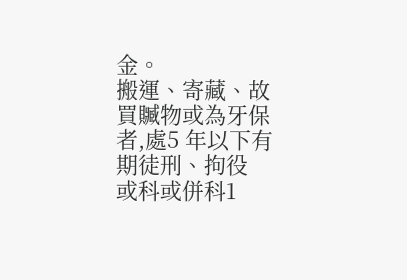金。
搬運、寄藏、故買贓物或為牙保者,處5 年以下有期徒刑、拘役
或科或併科1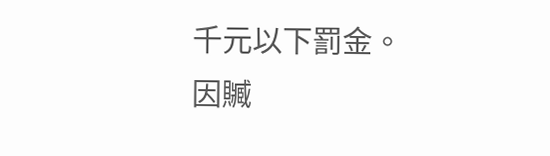千元以下罰金。
因贓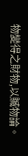物變得之財物,以贓物論。